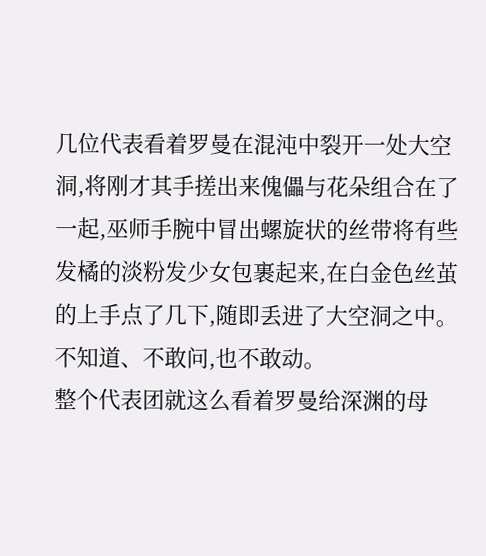几位代表看着罗曼在混沌中裂开一处大空洞,将刚才其手搓出来傀儡与花朵组合在了一起,巫师手腕中冒出螺旋状的丝带将有些发橘的淡粉发少女包裹起来,在白金色丝茧的上手点了几下,随即丢进了大空洞之中。
不知道、不敢问,也不敢动。
整个代表团就这么看着罗曼给深渊的母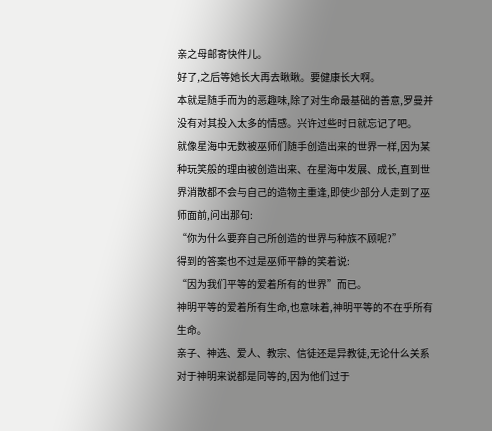亲之母邮寄快件儿。
好了,之后等她长大再去瞅瞅。要健康长大啊。
本就是随手而为的恶趣味,除了对生命最基础的善意,罗曼并没有对其投入太多的情感。兴许过些时日就忘记了吧。
就像星海中无数被巫师们随手创造出来的世界一样,因为某种玩笑般的理由被创造出来、在星海中发展、成长,直到世界消散都不会与自己的造物主重逢,即使少部分人走到了巫师面前,问出那句:
“你为什么要弃自己所创造的世界与种族不顾呢?”
得到的答案也不过是巫师平静的笑着说:
“因为我们平等的爱着所有的世界”而已。
神明平等的爱着所有生命,也意味着,神明平等的不在乎所有生命。
亲子、神选、爱人、教宗、信徒还是异教徒,无论什么关系对于神明来说都是同等的,因为他们过于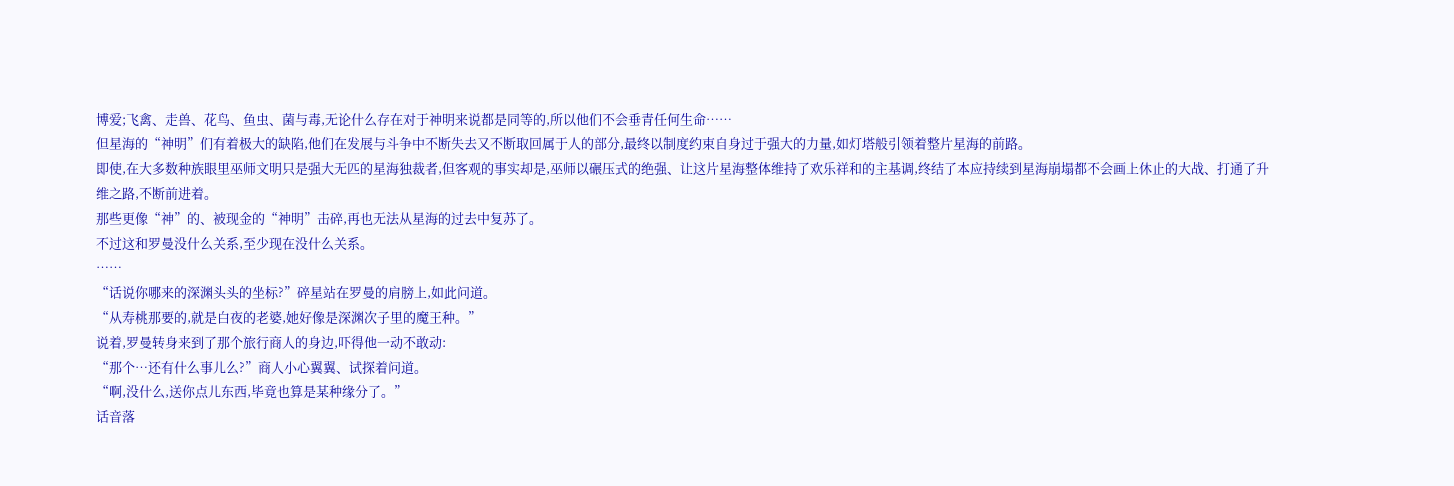博爱;飞禽、走兽、花鸟、鱼虫、菌与毒,无论什么存在对于神明来说都是同等的,所以他们不会垂青任何生命……
但星海的“神明”们有着极大的缺陷,他们在发展与斗争中不断失去又不断取回属于人的部分,最终以制度约束自身过于强大的力量,如灯塔般引领着整片星海的前路。
即使,在大多数种族眼里巫师文明只是强大无匹的星海独裁者,但客观的事实却是,巫师以碾压式的绝强、让这片星海整体维持了欢乐祥和的主基调,终结了本应持续到星海崩塌都不会画上休止的大战、打通了升维之路,不断前进着。
那些更像“神”的、被现金的“神明”击碎,再也无法从星海的过去中复苏了。
不过这和罗曼没什么关系,至少现在没什么关系。
……
“话说你哪来的深渊头头的坐标?”碎星站在罗曼的肩膀上,如此问道。
“从寿桃那要的,就是白夜的老婆,她好像是深渊次子里的魔王种。”
说着,罗曼转身来到了那个旅行商人的身边,吓得他一动不敢动:
“那个…还有什么事儿么?”商人小心翼翼、试探着问道。
“啊,没什么,送你点儿东西,毕竟也算是某种缘分了。”
话音落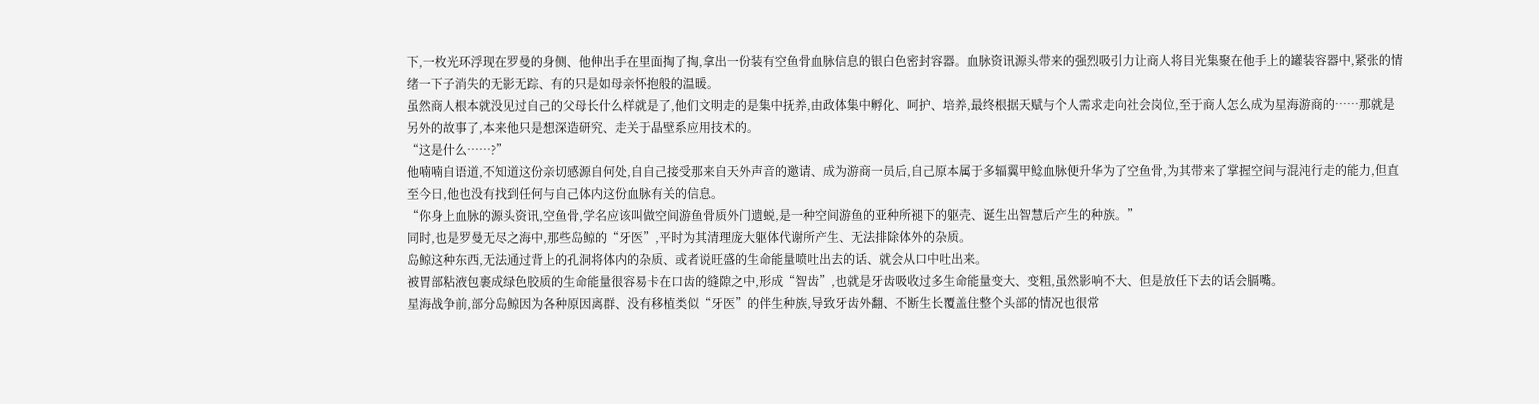下,一枚光环浮现在罗曼的身侧、他伸出手在里面掏了掏,拿出一份装有空鱼骨血脉信息的银白色密封容器。血脉资讯源头带来的强烈吸引力让商人将目光集聚在他手上的罐装容器中,紧张的情绪一下子消失的无影无踪、有的只是如母亲怀抱般的温暖。
虽然商人根本就没见过自己的父母长什么样就是了,他们文明走的是集中抚养,由政体集中孵化、呵护、培养,最终根据天赋与个人需求走向社会岗位,至于商人怎么成为星海游商的……那就是另外的故事了,本来他只是想深造研究、走关于晶壁系应用技术的。
“这是什么……?”
他喃喃自语道,不知道这份亲切感源自何处,自自己接受那来自天外声音的邀请、成为游商一员后,自己原本属于多辐翼甲鲶血脉便升华为了空鱼骨,为其带来了掌握空间与混沌行走的能力,但直至今日,他也没有找到任何与自己体内这份血脉有关的信息。
“你身上血脉的源头资讯,空鱼骨,学名应该叫做空间游鱼骨质外门遗蜕,是一种空间游鱼的亚种所褪下的躯壳、诞生出智慧后产生的种族。”
同时,也是罗曼无尽之海中,那些岛鲸的“牙医”,平时为其清理庞大躯体代谢所产生、无法排除体外的杂质。
岛鲸这种东西,无法通过背上的孔洞将体内的杂质、或者说旺盛的生命能量喷吐出去的话、就会从口中吐出来。
被胃部粘液包裹成绿色胶质的生命能量很容易卡在口齿的缝隙之中,形成“智齿”,也就是牙齿吸收过多生命能量变大、变粗,虽然影响不大、但是放任下去的话会膈嘴。
星海战争前,部分岛鲸因为各种原因离群、没有移植类似“牙医”的伴生种族,导致牙齿外翻、不断生长覆盖住整个头部的情况也很常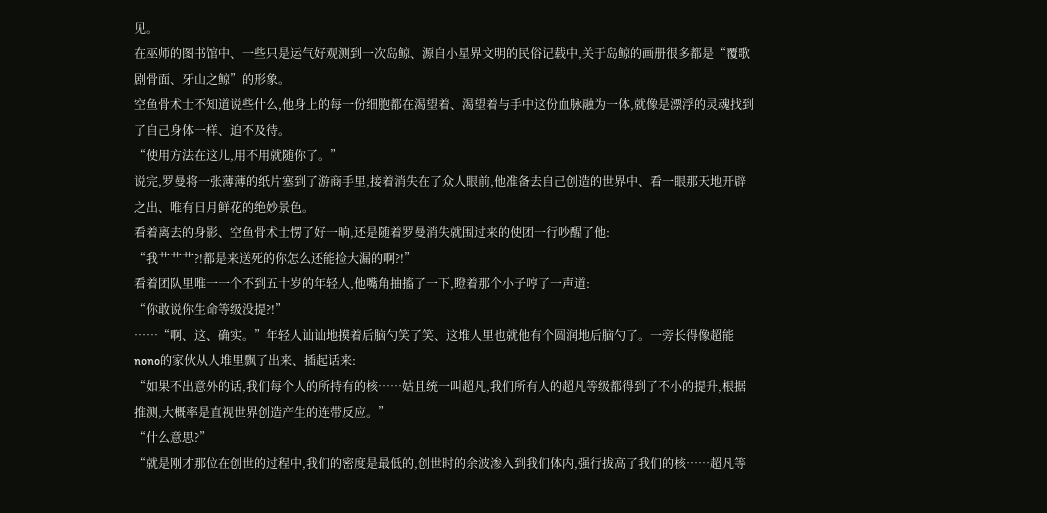见。
在巫师的图书馆中、一些只是运气好观测到一次岛鲸、源自小星界文明的民俗记载中,关于岛鲸的画册很多都是“覆歌剧骨面、牙山之鲸”的形象。
空鱼骨术士不知道说些什么,他身上的每一份细胞都在渴望着、渴望着与手中这份血脉融为一体,就像是漂浮的灵魂找到了自己身体一样、迫不及待。
“使用方法在这儿,用不用就随你了。”
说完,罗曼将一张薄薄的纸片塞到了游商手里,接着消失在了众人眼前,他准备去自己创造的世界中、看一眼那天地开辟之出、唯有日月鲜花的绝妙景色。
看着离去的身影、空鱼骨术士愣了好一晌,还是随着罗曼消失就围过来的使团一行吵醒了他:
“我艹艹艹?!都是来送死的你怎么还能捡大漏的啊?!”
看着团队里唯一一个不到五十岁的年轻人,他嘴角抽搐了一下,瞪着那个小子哼了一声道:
“你敢说你生命等级没提?!”
……“啊、这、确实。”年轻人讪讪地摸着后脑勺笑了笑、这堆人里也就他有个圆润地后脑勺了。一旁长得像超能nono的家伙从人堆里飘了出来、插起话来:
“如果不出意外的话,我们每个人的所持有的核……姑且统一叫超凡,我们所有人的超凡等级都得到了不小的提升,根据推测,大概率是直视世界创造产生的连带反应。”
“什么意思?”
“就是刚才那位在创世的过程中,我们的密度是最低的,创世时的余波渗入到我们体内,强行拔高了我们的核……超凡等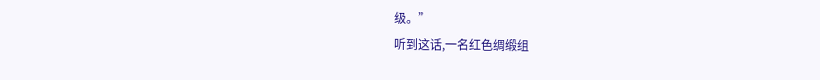级。”
听到这话,一名红色绸缎组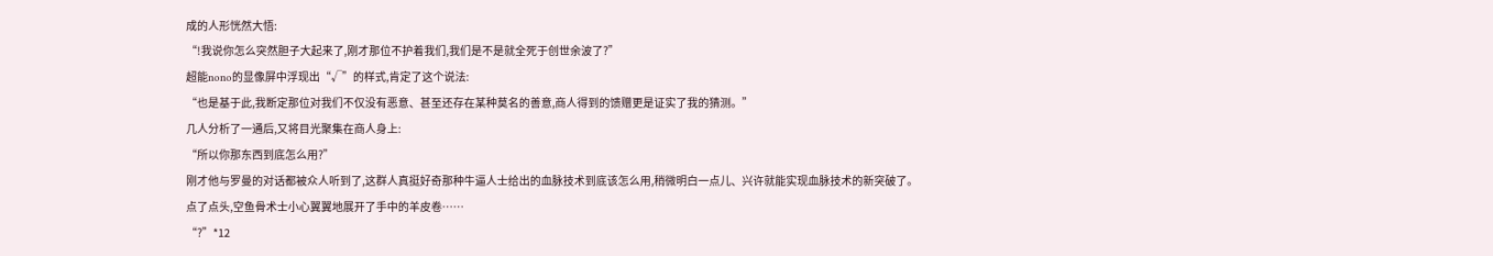成的人形恍然大悟:
“!我说你怎么突然胆子大起来了,刚才那位不护着我们,我们是不是就全死于创世余波了?”
超能nono的显像屏中浮现出“√”的样式,肯定了这个说法:
“也是基于此,我断定那位对我们不仅没有恶意、甚至还存在某种莫名的善意,商人得到的馈赠更是证实了我的猜测。”
几人分析了一通后,又将目光聚集在商人身上:
“所以你那东西到底怎么用?”
刚才他与罗曼的对话都被众人听到了,这群人真挺好奇那种牛逼人士给出的血脉技术到底该怎么用,稍微明白一点儿、兴许就能实现血脉技术的新突破了。
点了点头,空鱼骨术士小心翼翼地展开了手中的羊皮卷……
“?”*12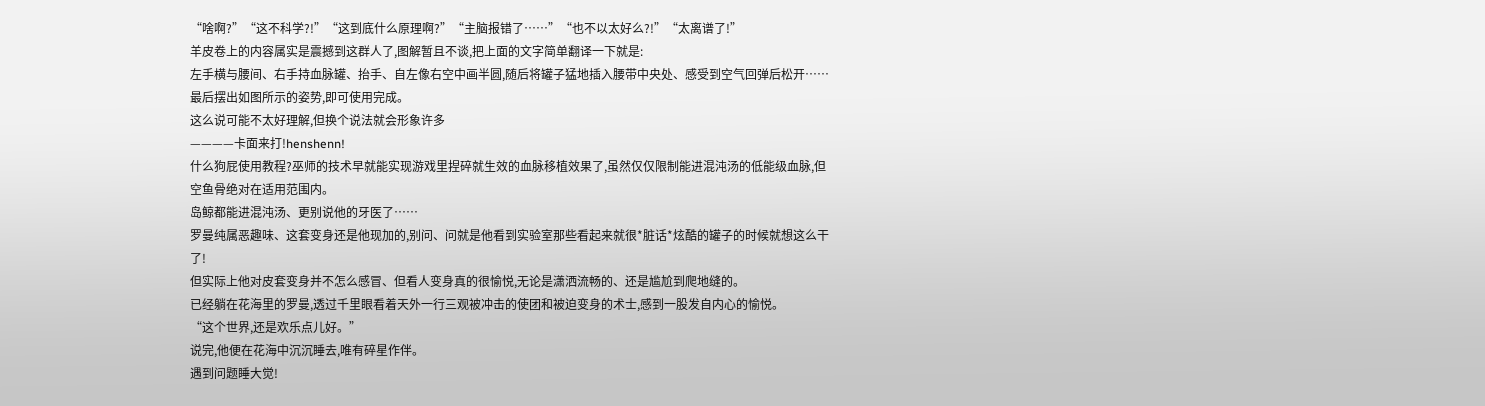“啥啊?”“这不科学?!”“这到底什么原理啊?”“主脑报错了……”“也不以太好么?!”“太离谱了!”
羊皮卷上的内容属实是震撼到这群人了,图解暂且不谈,把上面的文字简单翻译一下就是:
左手横与腰间、右手持血脉罐、抬手、自左像右空中画半圆,随后将罐子猛地插入腰带中央处、感受到空气回弹后松开……最后摆出如图所示的姿势,即可使用完成。
这么说可能不太好理解,但换个说法就会形象许多
————卡面来打!henshenn!
什么狗屁使用教程?巫师的技术早就能实现游戏里捏碎就生效的血脉移植效果了,虽然仅仅限制能进混沌汤的低能级血脉,但空鱼骨绝对在适用范围内。
岛鲸都能进混沌汤、更别说他的牙医了……
罗曼纯属恶趣味、这套变身还是他现加的,别问、问就是他看到实验室那些看起来就很*脏话*炫酷的罐子的时候就想这么干了!
但实际上他对皮套变身并不怎么感冒、但看人变身真的很愉悦,无论是潇洒流畅的、还是尴尬到爬地缝的。
已经躺在花海里的罗曼,透过千里眼看着天外一行三观被冲击的使团和被迫变身的术士,感到一股发自内心的愉悦。
“这个世界,还是欢乐点儿好。”
说完,他便在花海中沉沉睡去,唯有碎星作伴。
遇到问题睡大觉!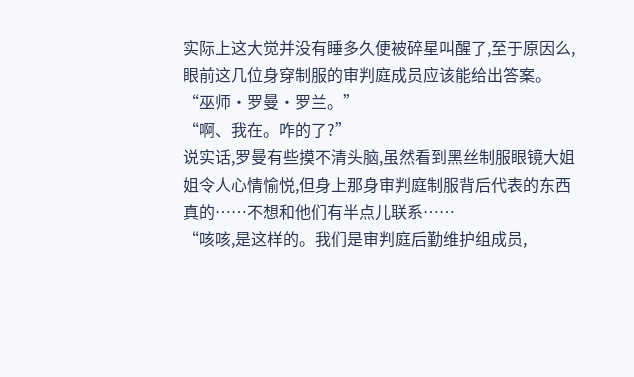实际上这大觉并没有睡多久便被碎星叫醒了,至于原因么,眼前这几位身穿制服的审判庭成员应该能给出答案。
“巫师·罗曼·罗兰。”
“啊、我在。咋的了?”
说实话,罗曼有些摸不清头脑,虽然看到黑丝制服眼镜大姐姐令人心情愉悦,但身上那身审判庭制服背后代表的东西真的……不想和他们有半点儿联系……
“咳咳,是这样的。我们是审判庭后勤维护组成员,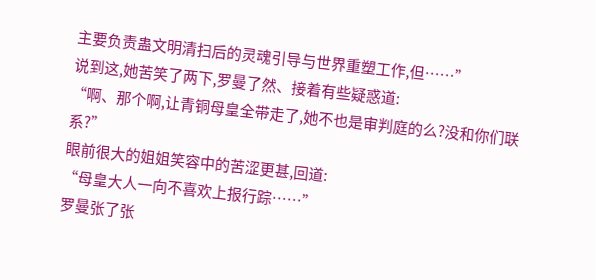主要负责蛊文明清扫后的灵魂引导与世界重塑工作,但……”
说到这,她苦笑了两下,罗曼了然、接着有些疑惑道:
“啊、那个啊,让青铜母皇全带走了,她不也是审判庭的么?没和你们联系?”
眼前很大的姐姐笑容中的苦涩更甚,回道:
“母皇大人一向不喜欢上报行踪……”
罗曼张了张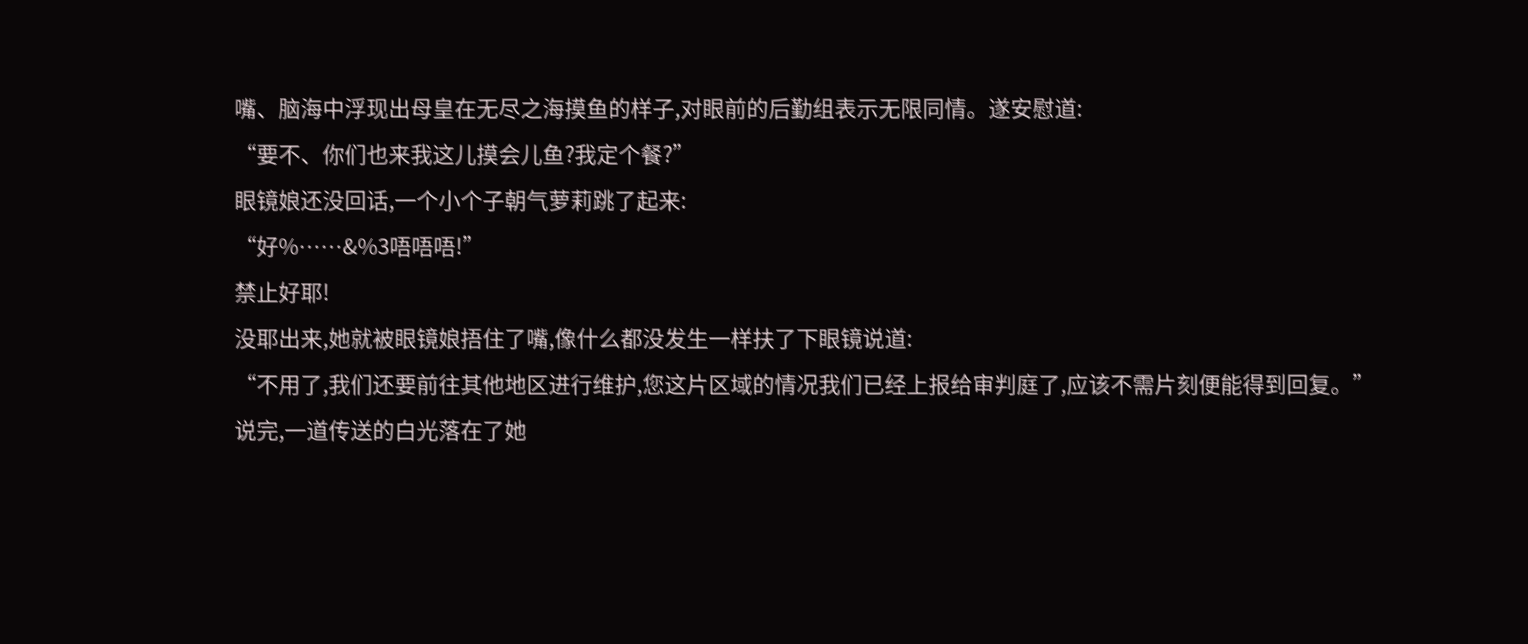嘴、脑海中浮现出母皇在无尽之海摸鱼的样子,对眼前的后勤组表示无限同情。遂安慰道:
“要不、你们也来我这儿摸会儿鱼?我定个餐?”
眼镜娘还没回话,一个小个子朝气萝莉跳了起来:
“好%……&%3唔唔唔!”
禁止好耶!
没耶出来,她就被眼镜娘捂住了嘴,像什么都没发生一样扶了下眼镜说道:
“不用了,我们还要前往其他地区进行维护,您这片区域的情况我们已经上报给审判庭了,应该不需片刻便能得到回复。”
说完,一道传送的白光落在了她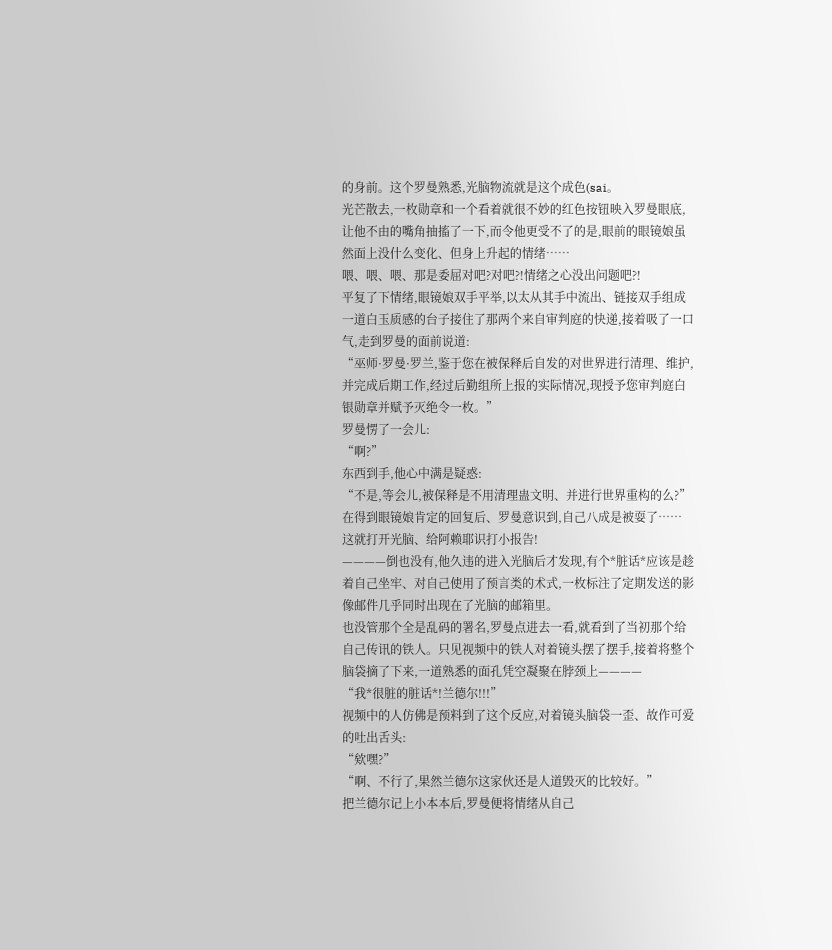的身前。这个罗曼熟悉,光脑物流就是这个成色(sai。
光芒散去,一枚勋章和一个看着就很不妙的红色按钮映入罗曼眼底,让他不由的嘴角抽搐了一下,而令他更受不了的是,眼前的眼镜娘虽然面上没什么变化、但身上升起的情绪……
喂、喂、喂、那是委屈对吧?对吧?!情绪之心没出问题吧?!
平复了下情绪,眼镜娘双手平举,以太从其手中流出、链接双手组成一道白玉质感的台子接住了那两个来自审判庭的快递,接着吸了一口气,走到罗曼的面前说道:
“巫师·罗曼·罗兰,鉴于您在被保释后自发的对世界进行清理、维护,并完成后期工作,经过后勤组所上报的实际情况,现授予您审判庭白银勋章并赋予灭绝令一枚。”
罗曼愣了一会儿:
“啊?”
东西到手,他心中满是疑惑:
“不是,等会儿,被保释是不用清理蛊文明、并进行世界重构的么?”
在得到眼镜娘肯定的回复后、罗曼意识到,自己八成是被耍了……
这就打开光脑、给阿赖耶识打小报告!
————倒也没有,他久违的进入光脑后才发现,有个*脏话*应该是趁着自己坐牢、对自己使用了预言类的术式,一枚标注了定期发送的影像邮件几乎同时出现在了光脑的邮箱里。
也没管那个全是乱码的署名,罗曼点进去一看,就看到了当初那个给自己传讯的铁人。只见视频中的铁人对着镜头摆了摆手,接着将整个脑袋摘了下来,一道熟悉的面孔凭空凝聚在脖颈上————
“我*很脏的脏话*!兰德尔!!!”
视频中的人仿佛是预料到了这个反应,对着镜头脑袋一歪、故作可爱的吐出舌头:
“欸嘿?”
“啊、不行了,果然兰德尔这家伙还是人道毁灭的比较好。”
把兰德尔记上小本本后,罗曼便将情绪从自己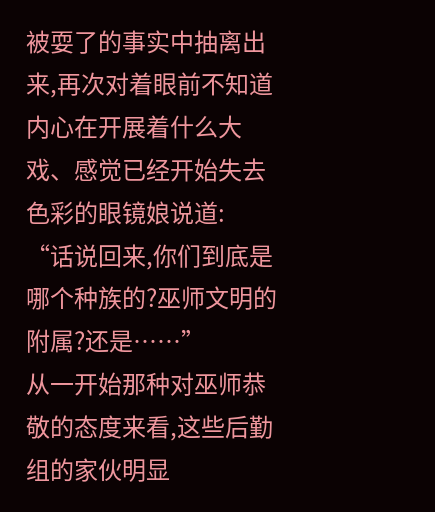被耍了的事实中抽离出来,再次对着眼前不知道内心在开展着什么大戏、感觉已经开始失去色彩的眼镜娘说道:
“话说回来,你们到底是哪个种族的?巫师文明的附属?还是……”
从一开始那种对巫师恭敬的态度来看,这些后勤组的家伙明显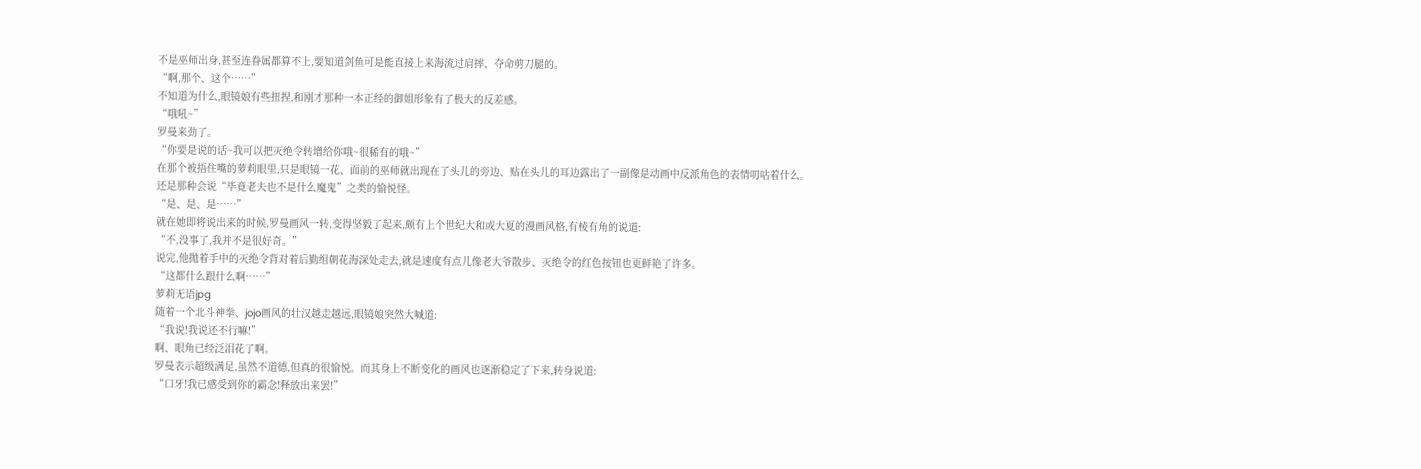不是巫师出身,甚至连眷属都算不上,要知道剑鱼可是能直接上来海流过肩摔、夺命剪刀腿的。
“啊,那个、这个……”
不知道为什么,眼镜娘有些扭捏,和刚才那种一本正经的御姐形象有了极大的反差感。
“哦吼~”
罗曼来劲了。
“你要是说的话~我可以把灭绝令转增给你哦~很稀有的哦~”
在那个被捂住嘴的萝莉眼里,只是眼镜一花、面前的巫师就出现在了头儿的旁边、贴在头儿的耳边露出了一副像是动画中反派角色的表情叨咕着什么。
还是那种会说“毕竟老夫也不是什么魔鬼”之类的愉悦怪。
“是、是、是……”
就在她即将说出来的时候,罗曼画风一转,变得坚毅了起来,颇有上个世纪大和或大夏的漫画风格,有棱有角的说道:
“不,没事了,我并不是很好奇。”
说完,他抛着手中的灭绝令背对着后勤组朝花海深处走去,就是速度有点儿像老大爷散步、灭绝令的红色按钮也更鲜艳了许多。
“这都什么跟什么啊……”
萝莉无语jpg
随着一个北斗神拳、jojo画风的壮汉越走越远,眼镜娘突然大喊道:
“我说!我说还不行嘛!”
啊、眼角已经泛泪花了啊。
罗曼表示超级满足,虽然不道德,但真的很愉悦。而其身上不断变化的画风也逐渐稳定了下来,转身说道:
“口牙!我已感受到你的霸念!释放出来罢!”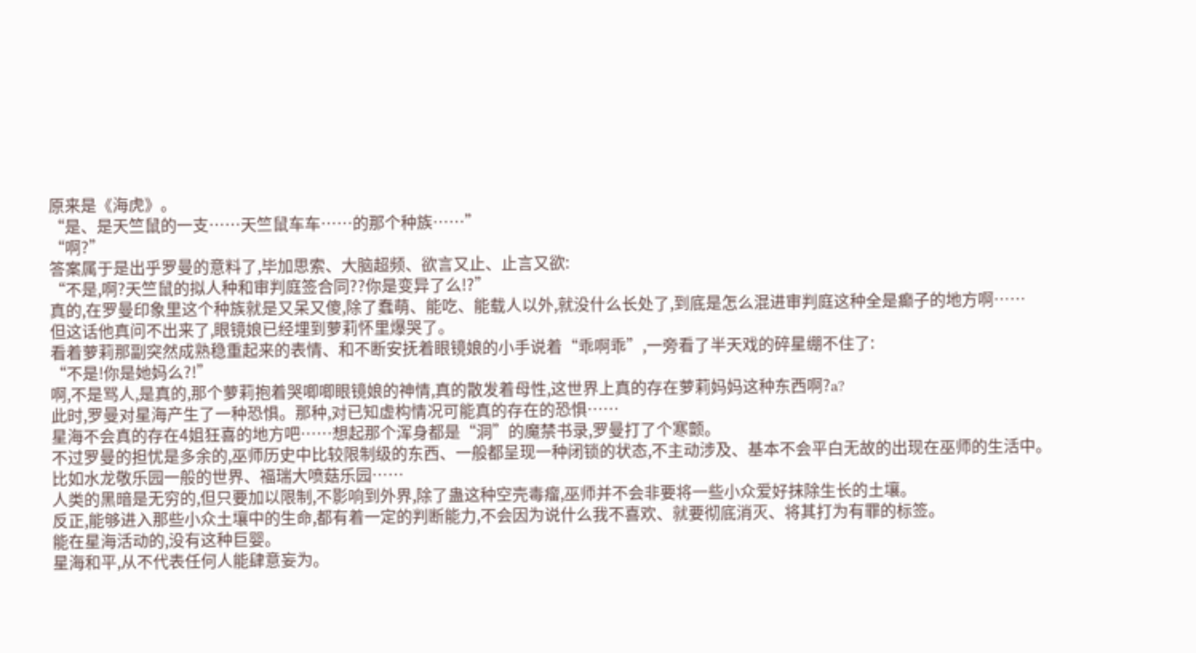原来是《海虎》。
“是、是天竺鼠的一支……天竺鼠车车……的那个种族……”
“啊?”
答案属于是出乎罗曼的意料了,毕加思索、大脑超频、欲言又止、止言又欲:
“不是,啊?天竺鼠的拟人种和审判庭签合同??你是变异了么!?”
真的,在罗曼印象里这个种族就是又呆又傻,除了蠢萌、能吃、能载人以外,就没什么长处了,到底是怎么混进审判庭这种全是癫子的地方啊……
但这话他真问不出来了,眼镜娘已经埋到萝莉怀里爆哭了。
看着萝莉那副突然成熟稳重起来的表情、和不断安抚着眼镜娘的小手说着“乖啊乖”,一旁看了半天戏的碎星绷不住了:
“不是!你是她妈么?!”
啊,不是骂人,是真的,那个萝莉抱着哭唧唧眼镜娘的神情,真的散发着母性,这世界上真的存在萝莉妈妈这种东西啊?a?
此时,罗曼对星海产生了一种恐惧。那种,对已知虚构情况可能真的存在的恐惧……
星海不会真的存在4姐狂喜的地方吧……想起那个浑身都是“洞”的魔禁书录,罗曼打了个寒颤。
不过罗曼的担忧是多余的,巫师历史中比较限制级的东西、一般都呈现一种闭锁的状态,不主动涉及、基本不会平白无故的出现在巫师的生活中。
比如水龙敬乐园一般的世界、福瑞大喷菇乐园……
人类的黑暗是无穷的,但只要加以限制,不影响到外界,除了蛊这种空壳毒瘤,巫师并不会非要将一些小众爱好抹除生长的土壤。
反正,能够进入那些小众土壤中的生命,都有着一定的判断能力,不会因为说什么我不喜欢、就要彻底消灭、将其打为有罪的标签。
能在星海活动的,没有这种巨婴。
星海和平,从不代表任何人能肆意妄为。